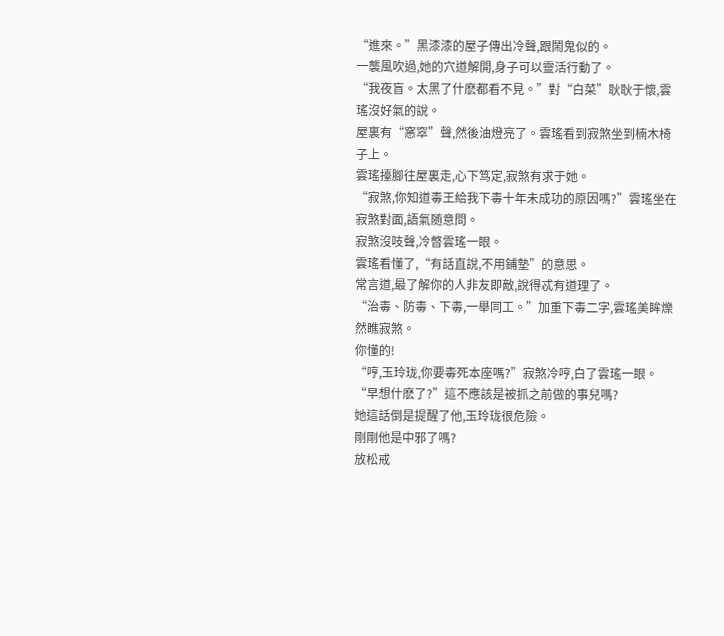“進來。”黑漆漆的屋子傳出冷聲,跟鬧鬼似的。
一襲風吹過,她的穴道解開,身子可以靈活行動了。
“我夜盲。太黑了什麽都看不見。”對“白菜”耿耿于懷,雲瑤沒好氣的說。
屋裏有“窸窣”聲,然後油燈亮了。雲瑤看到寂煞坐到楠木椅子上。
雲瑤擡腳往屋裏走,心下笃定,寂煞有求于她。
“寂煞,你知道毒王給我下毒十年未成功的原因嗎?”雲瑤坐在寂煞對面,語氣随意問。
寂煞沒吱聲,冷暼雲瑤一眼。
雲瑤看懂了,“有話直說,不用鋪墊”的意思。
常言道,最了解你的人非友即敵,說得忒有道理了。
“治毒、防毒、下毒,一舉同工。”加重下毒二字,雲瑤美眸爍然瞧寂煞。
你懂的!
“哼,玉玲珑,你要毒死本座嗎?”寂煞冷哼,白了雲瑤一眼。
“早想什麽了?”這不應該是被抓之前做的事兒嗎?
她這話倒是提醒了他,玉玲珑很危險。
剛剛他是中邪了嗎?
放松戒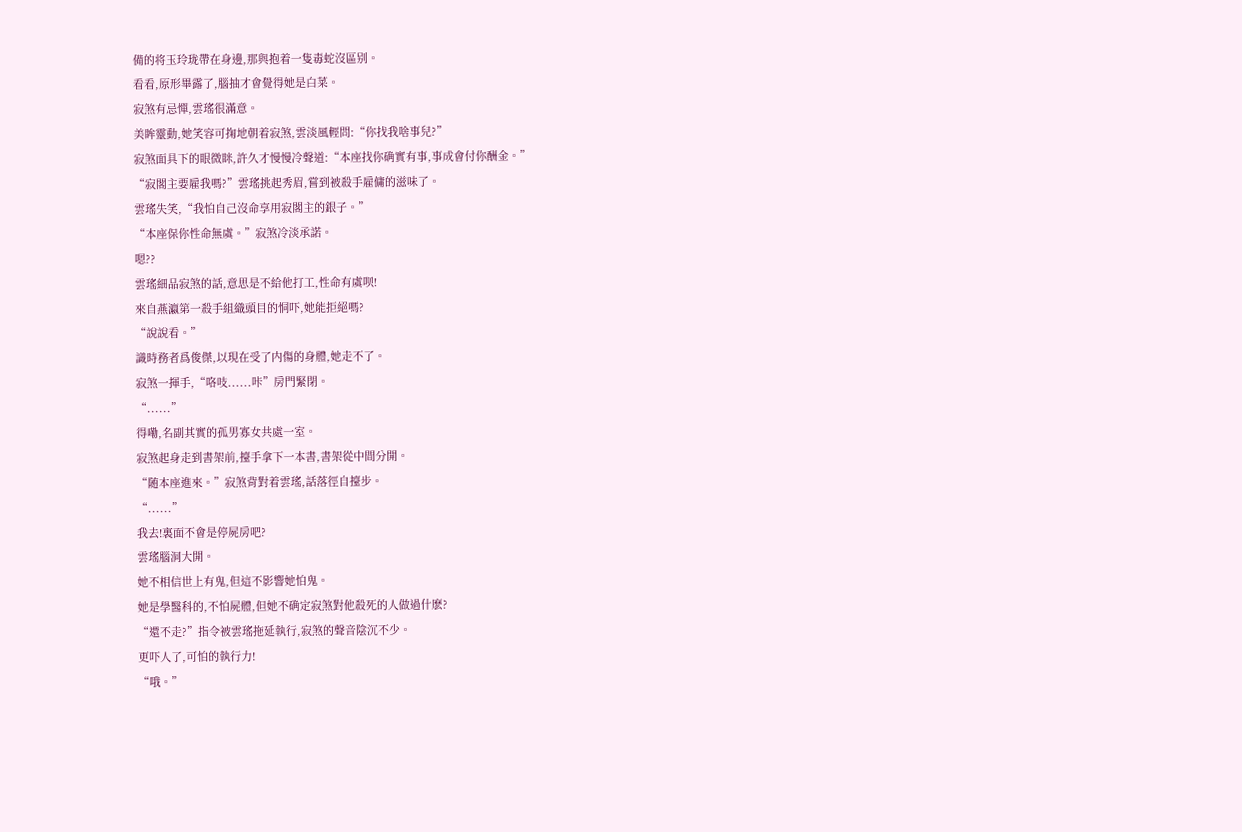備的将玉玲珑帶在身邊,那與抱着一隻毒蛇沒區别。
看看,原形畢露了,腦抽才會覺得她是白菜。
寂煞有忌憚,雲瑤很滿意。
美眸靈動,她笑容可掬地朝着寂煞,雲淡風輕問:“你找我啥事兒?”
寂煞面具下的眼微眯,許久才慢慢冷聲道:“本座找你确實有事,事成會付你酬金。”
“寂閣主要雇我嗎?”雲瑤挑起秀眉,嘗到被殺手雇傭的滋味了。
雲瑤失笑,“我怕自己沒命享用寂閣主的銀子。”
“本座保你性命無虞。”寂煞冷淡承諾。
嗯??
雲瑤細品寂煞的話,意思是不給他打工,性命有虞呗!
來自燕瀛第一殺手組織頭目的恫吓,她能拒絕嗎?
“說說看。”
識時務者爲俊傑,以現在受了内傷的身體,她走不了。
寂煞一揮手,“咯吱......咔”房門緊閉。
“......”
得嘞,名副其實的孤男寡女共處一室。
寂煞起身走到書架前,擡手拿下一本書,書架從中間分開。
“随本座進來。”寂煞背對着雲瑤,話落徑自擡步。
“......”
我去!裏面不會是停屍房吧?
雲瑤腦洞大開。
她不相信世上有鬼,但這不影響她怕鬼。
她是學醫科的,不怕屍體,但她不确定寂煞對他殺死的人做過什麽?
“還不走?”指令被雲瑤拖延執行,寂煞的聲音陰沉不少。
更吓人了,可怕的執行力!
“哦。”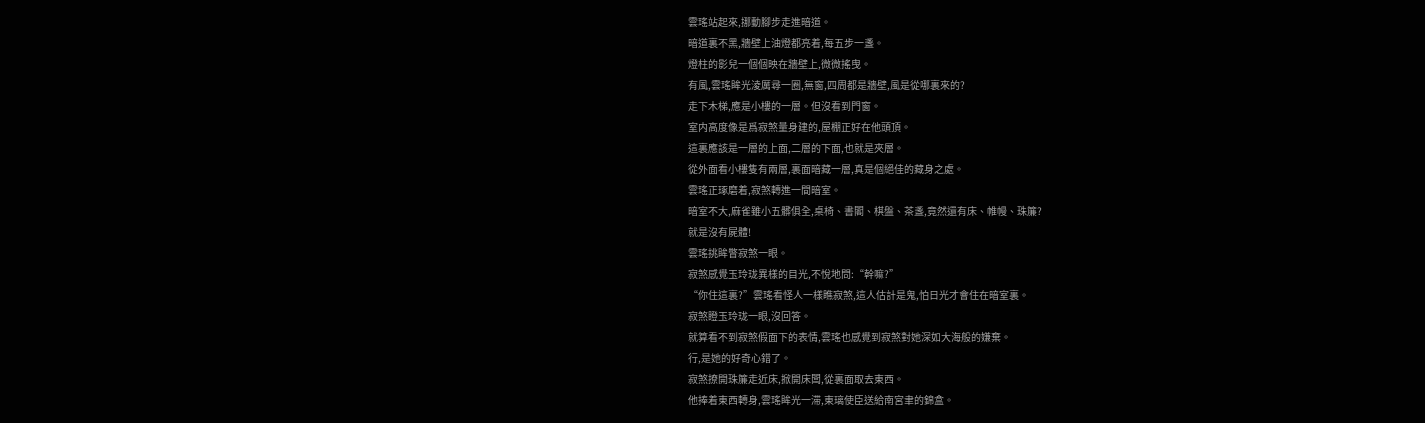雲瑤站起來,挪動腳步走進暗道。
暗道裏不黑,牆壁上油燈都亮着,每五步一盞。
燈柱的影兒一個個映在牆壁上,微微搖曳。
有風,雲瑤眸光淩厲尋一圈,無窗,四周都是牆壁,風是從哪裏來的?
走下木梯,應是小樓的一層。但沒看到門窗。
室内高度像是爲寂煞量身建的,屋棚正好在他頭頂。
這裏應該是一層的上面,二層的下面,也就是夾層。
從外面看小樓隻有兩層,裏面暗藏一層,真是個絕佳的藏身之處。
雲瑤正琢磨着,寂煞轉進一間暗室。
暗室不大,麻雀雖小五髒俱全,桌椅、書閣、棋盤、茶盞,竟然還有床、帷幔、珠簾?
就是沒有屍體!
雲瑤挑眸瞥寂煞一眼。
寂煞感覺玉玲珑異樣的目光,不悅地問:“幹嘛?”
“你住這裏?”雲瑤看怪人一樣瞧寂煞,這人估計是鬼,怕日光才會住在暗室裏。
寂煞瞪玉玲珑一眼,沒回答。
就算看不到寂煞假面下的表情,雲瑤也感覺到寂煞對她深如大海般的嫌棄。
行,是她的好奇心錯了。
寂煞撩開珠簾走近床,掀開床闆,從裏面取去東西。
他捧着東西轉身,雲瑤眸光一滞,東璃使臣送給南宮聿的錦盒。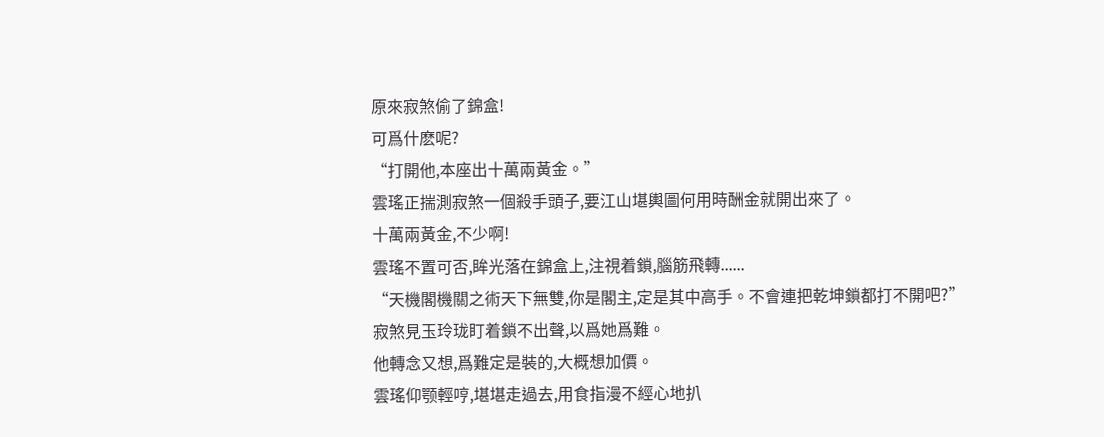原來寂煞偷了錦盒!
可爲什麽呢?
“打開他,本座出十萬兩黃金。”
雲瑤正揣測寂煞一個殺手頭子,要江山堪輿圖何用時酬金就開出來了。
十萬兩黃金,不少啊!
雲瑤不置可否,眸光落在錦盒上,注視着鎖,腦筋飛轉......
“天機閣機關之術天下無雙,你是閣主,定是其中高手。不會連把乾坤鎖都打不開吧?”
寂煞見玉玲珑盯着鎖不出聲,以爲她爲難。
他轉念又想,爲難定是裝的,大概想加價。
雲瑤仰颚輕哼,堪堪走過去,用食指漫不經心地扒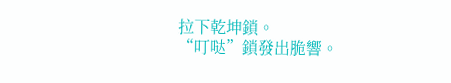拉下乾坤鎖。
“叮哒”鎖發出脆響。